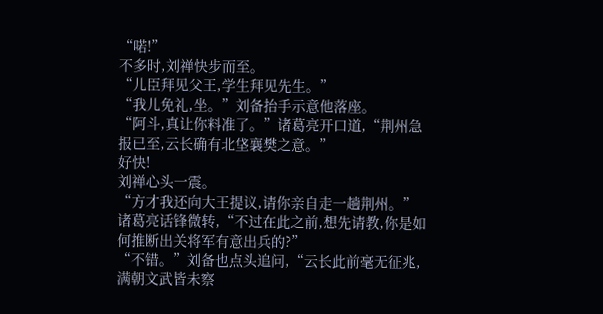“喏!”
不多时,刘禅快步而至。
“儿臣拜见父王,学生拜见先生。”
“我儿免礼,坐。”刘备抬手示意他落座。
“阿斗,真让你料准了。”诸葛亮开口道,“荆州急报已至,云长确有北垡襄樊之意。”
好快!
刘禅心头一震。
“方才我还向大王提议,请你亲自走一趟荆州。”诸葛亮话锋微转,“不过在此之前,想先请教,你是如何推断出关将军有意出兵的?”
“不错。”刘备也点头追问,“云长此前毫无征兆,满朝文武皆未察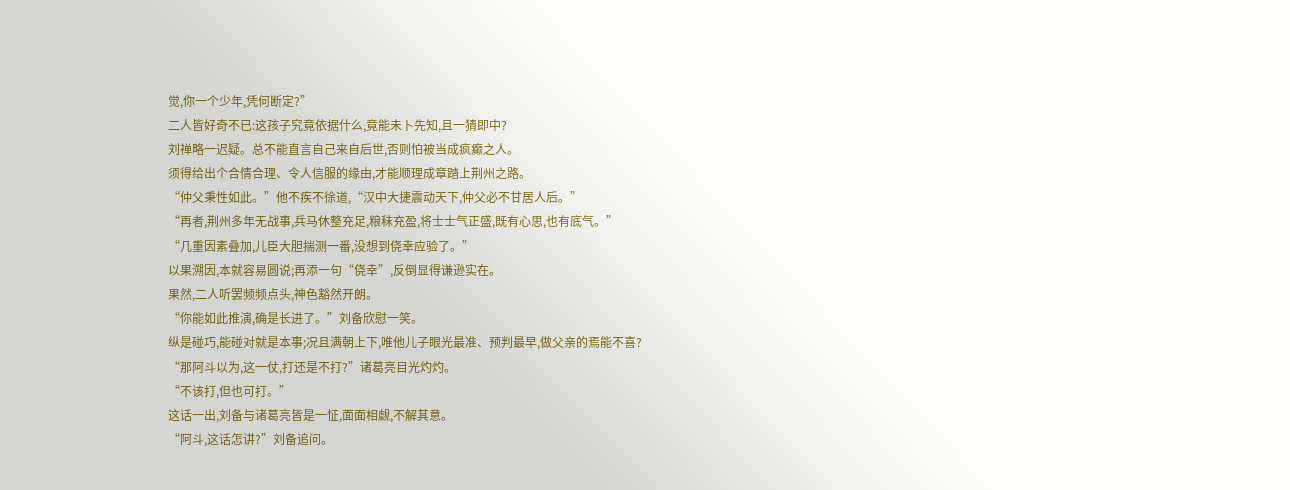觉,你一个少年,凭何断定?”
二人皆好奇不已:这孩子究竟依据什么,竟能未卜先知,且一猜即中?
刘禅略一迟疑。总不能直言自己来自后世,否则怕被当成疯癫之人。
须得给出个合情合理、令人信服的缘由,才能顺理成章踏上荆州之路。
“仲父秉性如此。”他不疾不徐道,“汉中大捷震动天下,仲父必不甘居人后。”
“再者,荆州多年无战事,兵马休整充足,粮秣充盈,将士士气正盛,既有心思,也有底气。”
“几重因素叠加,儿臣大胆揣测一番,没想到侥幸应验了。”
以果溯因,本就容易圆说;再添一句“侥幸”,反倒显得谦逊实在。
果然,二人听罢频频点头,神色豁然开朗。
“你能如此推演,确是长进了。”刘备欣慰一笑。
纵是碰巧,能碰对就是本事;况且满朝上下,唯他儿子眼光最准、预判最早,做父亲的焉能不喜?
“那阿斗以为,这一仗,打还是不打?”诸葛亮目光灼灼。
“不该打,但也可打。”
这话一出,刘备与诸葛亮皆是一怔,面面相觑,不解其意。
“阿斗,这话怎讲?”刘备追问。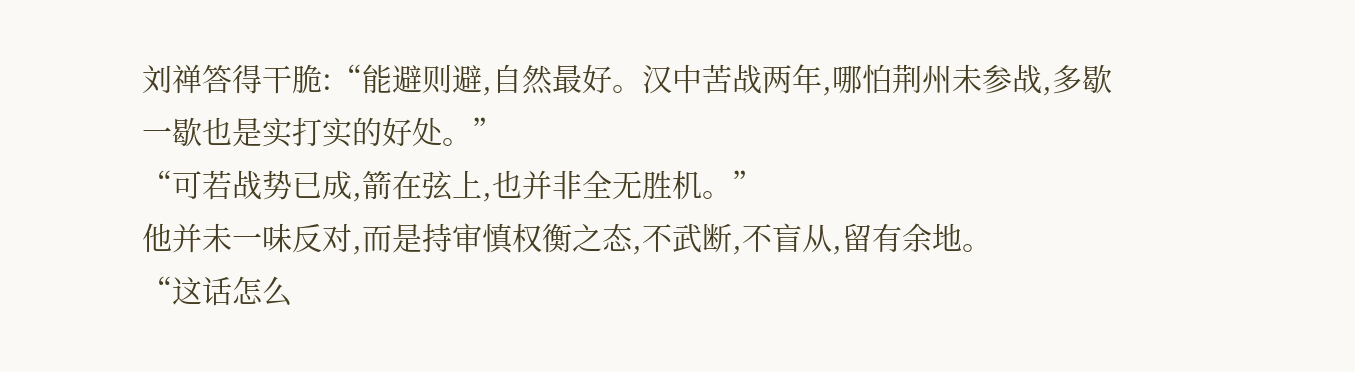刘禅答得干脆:“能避则避,自然最好。汉中苦战两年,哪怕荆州未参战,多歇一歇也是实打实的好处。”
“可若战势已成,箭在弦上,也并非全无胜机。”
他并未一味反对,而是持审慎权衡之态,不武断,不盲从,留有余地。
“这话怎么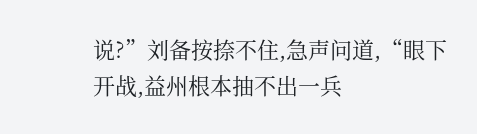说?”刘备按捺不住,急声问道,“眼下开战,益州根本抽不出一兵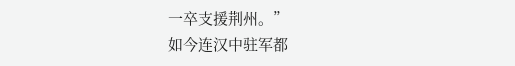一卒支援荆州。”
如今连汉中驻军都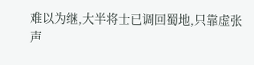难以为继,大半将士已调回蜀地,只靠虚张声